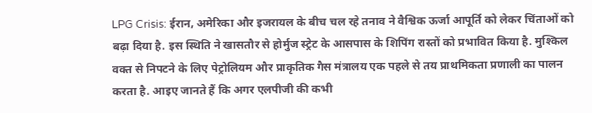LPG Crisis: ईरान, अमेरिका और इजरायल के बीच चल रहे तनाव ने वैश्विक ऊर्जा आपूर्ति को लेकर चिंताओं को बढ़ा दिया है. इस स्थिति ने खासतौर से होर्मुज स्ट्रेट के आसपास के शिपिंग रास्तों को प्रभावित किया है. मुश्किल वक्त से निपटने के लिए पेट्रोलियम और प्राकृतिक गैस मंत्रालय एक पहले से तय प्राथमिकता प्रणाली का पालन करता है. आइए जानते हैं कि अगर एलपीजी की कभी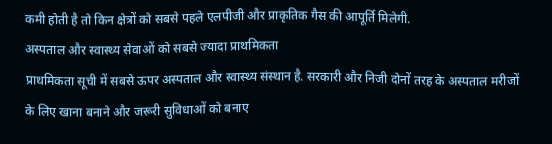कमी होती है तो किन क्षेत्रों को सबसे पहले एलपीजी और प्राकृतिक गैस की आपूर्ति मिलेगी.
अस्पताल और स्वास्थ्य सेवाओं को सबसे ज्यादा प्राथमिकता
प्राथमिकता सूची में सबसे ऊपर अस्पताल और स्वास्थ्य संस्थान है. सरकारी और निजी दोनों तरह के अस्पताल मरीजों के लिए खाना बनाने और जरूरी सुविधाओं को बनाए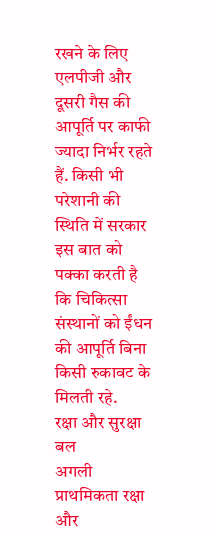रखने के लिए एलपीजी और दूसरी गैस की आपूर्ति पर काफी ज्यादा निर्भर रहते हैं. किसी भी परेशानी की स्थिति में सरकार इस बात को पक्का करती है कि चिकित्सा संस्थानों को ईंधन की आपूर्ति बिना किसी रुकावट के मिलती रहे.
रक्षा और सुरक्षा बल
अगली प्राथमिकता रक्षा और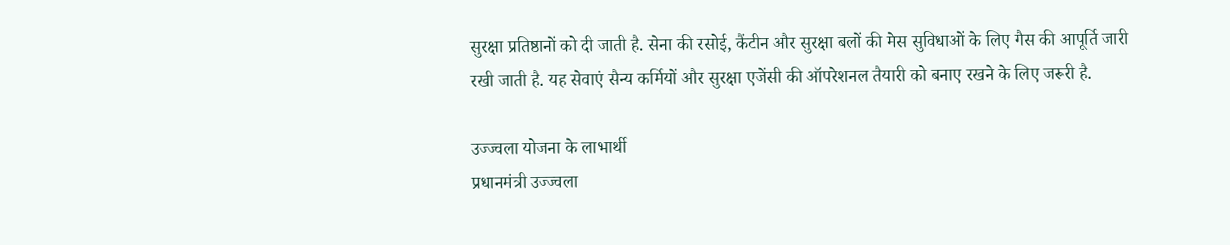सुरक्षा प्रतिष्ठानों को दी जाती है. सेना की रसोई, कैंटीन और सुरक्षा बलों की मेस सुविधाओं के लिए गैस की आपूर्ति जारी रखी जाती है. यह सेवाएं सैन्य कर्मियों और सुरक्षा एजेंसी की ऑपरेशनल तैयारी को बनाए रखने के लिए जरूरी है.

उज्ज्वला योजना के लाभार्थी
प्रधानमंत्री उज्ज्वला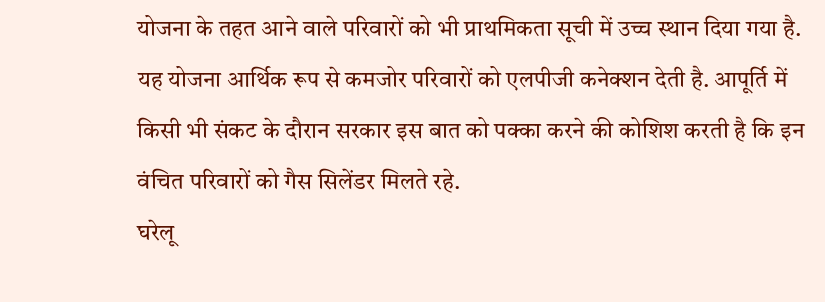योजना के तहत आने वाले परिवारों को भी प्राथमिकता सूची में उच्च स्थान दिया गया है. यह योजना आर्थिक रूप से कमजोर परिवारों को एलपीजी कनेक्शन देती है. आपूर्ति में किसी भी संकट के दौरान सरकार इस बात को पक्का करने की कोशिश करती है कि इन वंचित परिवारों को गैस सिलेंडर मिलते रहे.
घरेलू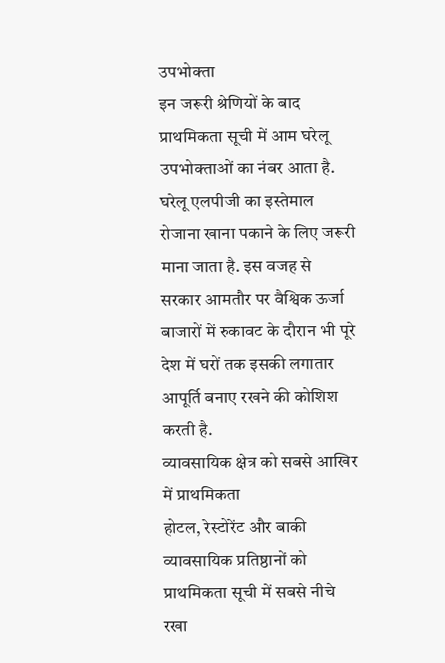उपभोक्ता
इन जरूरी श्रेणियों के बाद प्राथमिकता सूची में आम घरेलू उपभोक्ताओं का नंबर आता है. घरेलू एलपीजी का इस्तेमाल रोजाना खाना पकाने के लिए जरूरी माना जाता है. इस वजह से सरकार आमतौर पर वैश्विक ऊर्जा बाजारों में रुकावट के दौरान भी पूरे देश में घरों तक इसकी लगातार आपूर्ति बनाए रखने की कोशिश करती है.
व्यावसायिक क्षेत्र को सबसे आखिर में प्राथमिकता
होटल, रेस्टोरेंट और बाकी व्यावसायिक प्रतिष्ठानों को प्राथमिकता सूची में सबसे नीचे रखा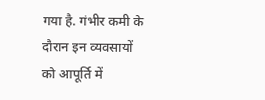गया है. गंभीर कमी के दौरान इन व्यवसायों को आपूर्ति में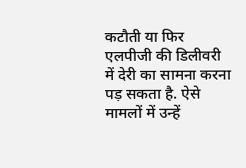कटौती या फिर एलपीजी की डिलीवरी में देरी का सामना करना पड़ सकता है. ऐसे मामलों में उन्हें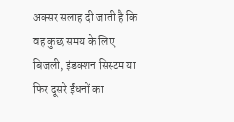अक्सर सलाह दी जाती है कि वह कुछ समय के लिए बिजली, इंडक्शन सिस्टम या फिर दूसरे ईंधनों का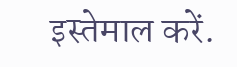इस्तेमाल करें.